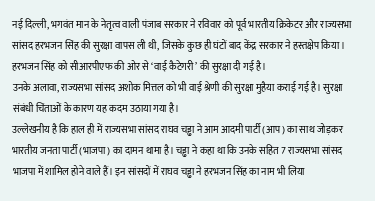नई दिल्ली, भगवंत मान के नेतृत्व वाली पंजाब सरकार ने रविवार को पूर्व भारतीय क्रिकेटर और राज्यसभा सांसद हरभजन सिंह की सुरक्षा वापस ली थी, जिसके कुछ ही घंटों बाद केंद्र सरकार ने हस्तक्षेप किया। हरभजन सिंह को सीआरपीएफ की ओर से ‘वाई कैटेगरी’ की सुरक्षा दी गई है।
उनके अलावा, राज्यसभा सांसद अशोक मित्तल को भी वाई श्रेणी की सुरक्षा मुहैया कराई गई है। सुरक्षा संबंधी चिंताओं के कारण यह कदम उठाया गया है।
उल्लेखनीय है कि हाल ही में राज्यसभा सांसद राघव चड्ढा ने आम आदमी पार्टी (आप) का साथ जोड़कर भारतीय जनता पार्टी (भाजपा) का दामन थामा है। चड्ढा ने कहा था कि उनके सहित 7 राज्यसभा सांसद भाजपा में शामिल होने वाले हैं। इन सांसदों में राघव चड्ढा ने हरभजन सिंह का नाम भी लिया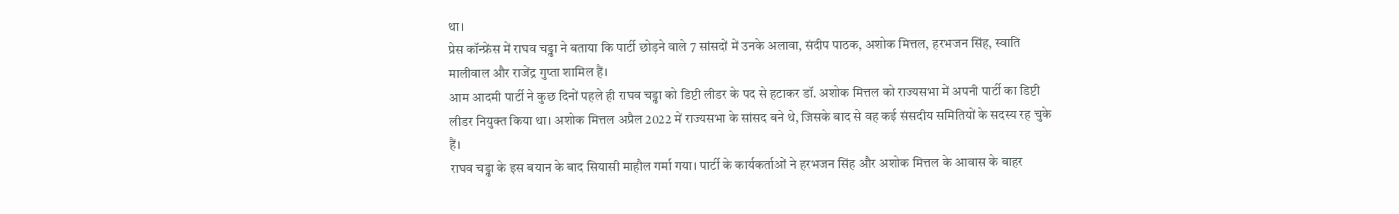था।
प्रेस कॉन्फ्रेंस में राघव चड्ढा ने बताया कि पार्टी छोड़ने वाले 7 सांसदों में उनके अलावा, संदीप पाठक, अशोक मित्तल, हरभजन सिंह, स्वाति मालीवाल और राजेंद्र गुप्ता शामिल हैं।
आम आदमी पार्टी ने कुछ दिनों पहले ही राघव चड्ढा को डिप्टी लीडर के पद से हटाकर डॉ. अशोक मित्तल को राज्यसभा में अपनी पार्टी का डिप्टी लीडर नियुक्त किया था। अशोक मित्तल अप्रैल 2022 में राज्यसभा के सांसद बने थे, जिसके बाद से वह कई संसदीय समितियों के सदस्य रह चुके हैं।
राघव चड्ढा के इस बयान के बाद सियासी माहौल गर्मा गया। पार्टी के कार्यकर्ताओं ने हरभजन सिंह और अशोक मित्तल के आवास के बाहर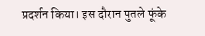प्रदर्शन किया। इस दौरान पुतले फूंके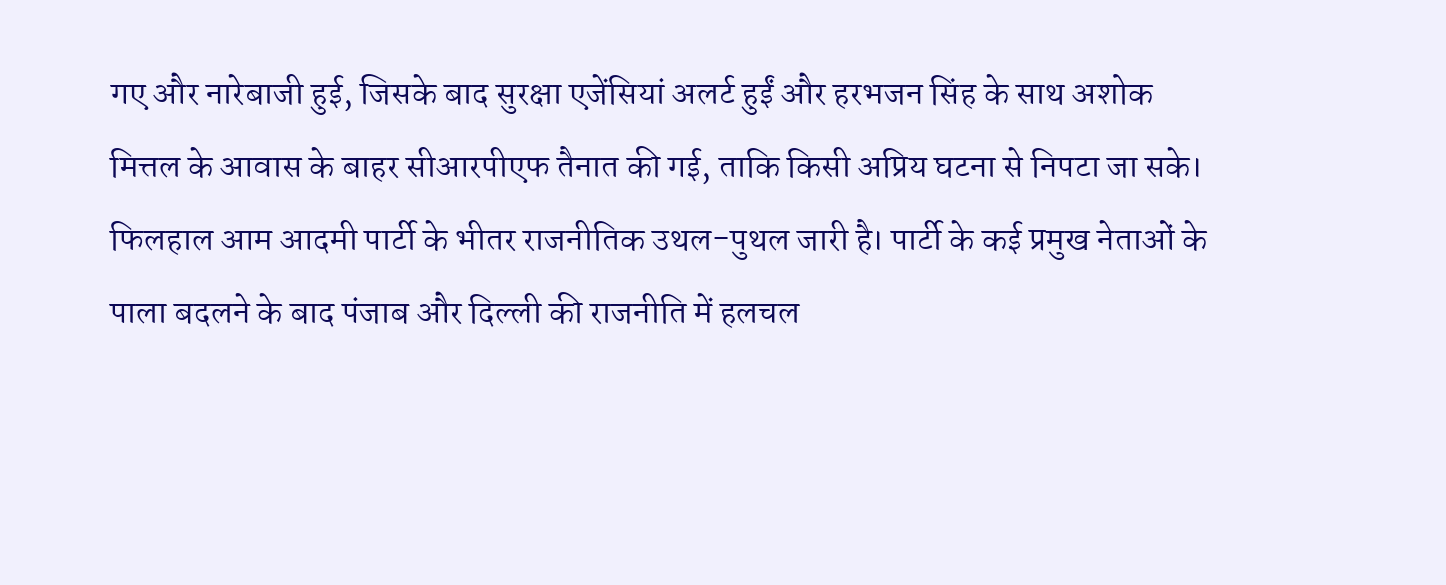गए और नारेबाजी हुई, जिसके बाद सुरक्षा एजेंसियां अलर्ट हुईं और हरभजन सिंह के साथ अशोक मित्तल के आवास के बाहर सीआरपीएफ तैनात की गई, ताकि किसी अप्रिय घटना से निपटा जा सके।
फिलहाल आम आदमी पार्टी के भीतर राजनीतिक उथल-पुथल जारी है। पार्टी के कई प्रमुख नेताओं के पाला बदलने के बाद पंजाब और दिल्ली की राजनीति में हलचल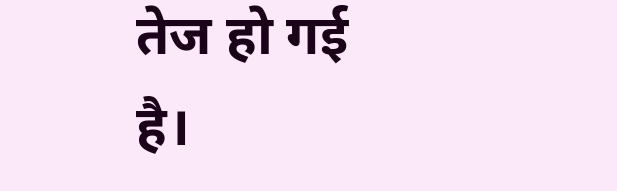तेज हो गई है।